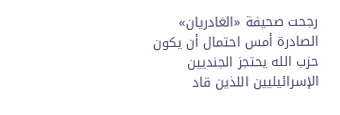رجحت صحيفة «الغادريان» الصادرة أمس احتمال أن يكون حزب الله يحتجز الجنديين الإسرائيليين اللذين قاد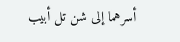أسرهما إلى شن تل أبيب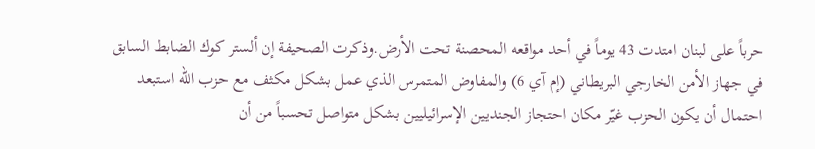حرباً على لبنان امتدت 43 يوماً في أحد مواقعه المحصنة تحت الأرض.وذكرت الصحيفة إن ألستر كوك الضابط السابق في جهاز الأمن الخارجي البريطاني (إم آي 6) والمفاوض المتمرس الذي عمل بشكل مكثف مع حزب الله استبعد احتمال أن يكون الحزب غيّر مكان احتجاز الجنديين الإسرائيليين بشكل متواصل تحسباً من أن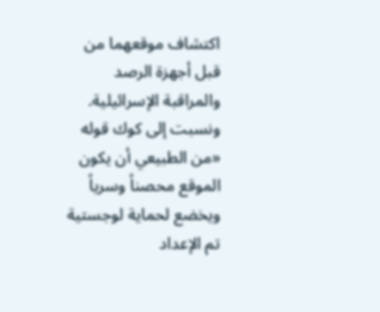اكتشاف موقعهما من قبل أجهزة الرصد والمراقبة الإسرائيلية.
ونسبت إلى كوك قوله «من الطبيعي أن يكون الموقع محصناً وسرياً ويخضع لحماية لوجستية تم الإعداد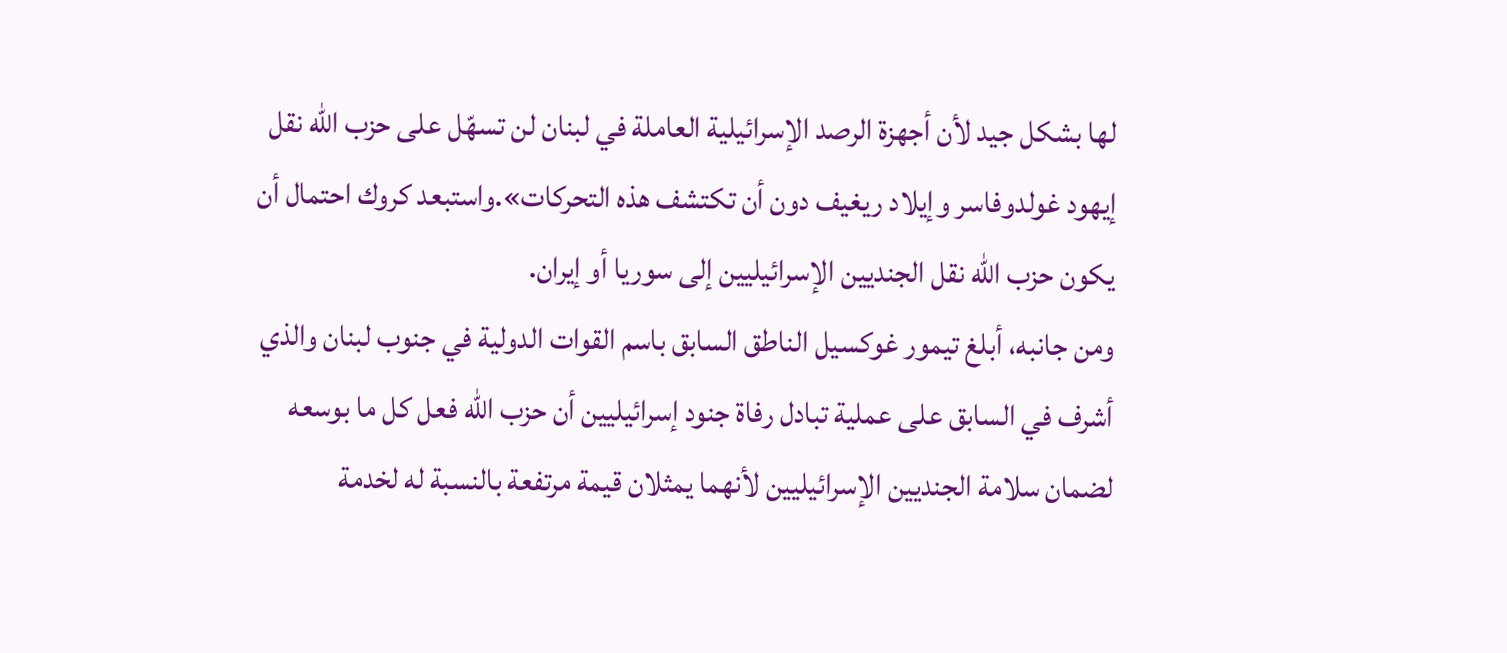لها بشكل جيد لأن أجهزة الرصد الإسرائيلية العاملة في لبنان لن تسهّل على حزب الله نقل إيهود غولدوفاسر وإيلاد ريغيف دون أن تكتشف هذه التحركات».واستبعد كروك احتمال أن يكون حزب الله نقل الجنديين الإسرائيليين إلى سوريا أو إيران.
ومن جانبه، أبلغ تيمور غوكسيل الناطق السابق باسم القوات الدولية في جنوب لبنان والذي أشرف في السابق على عملية تبادل رفاة جنود إسرائيليين أن حزب الله فعل كل ما بوسعه لضمان سلامة الجنديين الإسرائيليين لأنهما يمثلان قيمة مرتفعة بالنسبة له لخدمة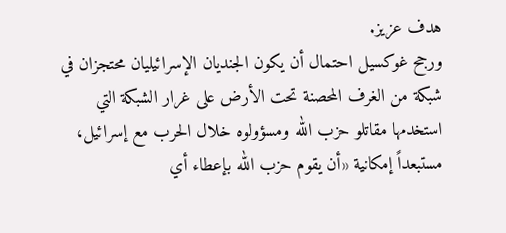هدف عزيز.
ورجح غوكسيل احتمال أن يكون الجنديان الإسرائيليان محتجزان في شبكة من الغرف المحصنة تحت الأرض على غرار الشبكة التي استخدمها مقاتلو حزب الله ومسؤولوه خلال الحرب مع إسرائيل، مستبعداً إمكانية «أن يقوم حزب الله بإعطاء أي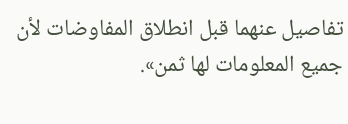تفاصيل عنهما قبل انطلاق المفاوضات لأن جميع المعلومات لها ثمن».